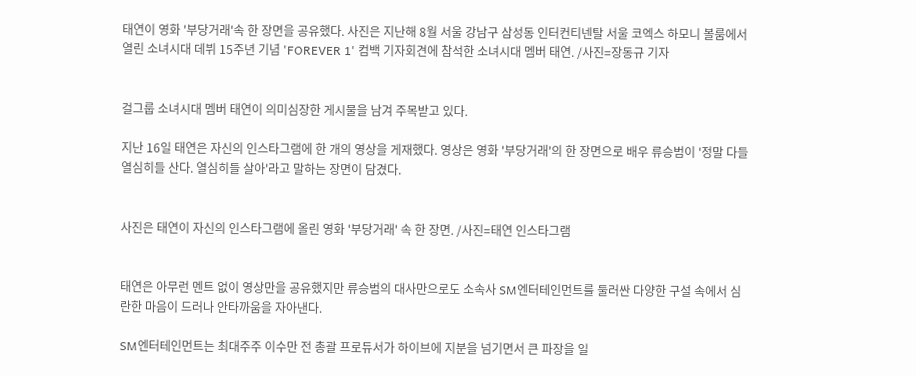태연이 영화 '부당거래'속 한 장면을 공유했다. 사진은 지난해 8월 서울 강남구 삼성동 인터컨티넨탈 서울 코엑스 하모니 볼룸에서 열린 소녀시대 데뷔 15주년 기념 'FOREVER 1' 컴백 기자회견에 참석한 소녀시대 멤버 태연. /사진=장동규 기자


걸그룹 소녀시대 멤버 태연이 의미심장한 게시물을 남겨 주목받고 있다.

지난 16일 태연은 자신의 인스타그램에 한 개의 영상을 게재했다. 영상은 영화 '부당거래'의 한 장면으로 배우 류승범이 '정말 다들 열심히들 산다. 열심히들 살아'라고 말하는 장면이 담겼다.


사진은 태연이 자신의 인스타그램에 올린 영화 '부당거래' 속 한 장면. /사진=태연 인스타그램


태연은 아무런 멘트 없이 영상만을 공유했지만 류승범의 대사만으로도 소속사 SM엔터테인먼트를 둘러싼 다양한 구설 속에서 심란한 마음이 드러나 안타까움을 자아낸다.

SM엔터테인먼트는 최대주주 이수만 전 총괄 프로듀서가 하이브에 지분을 넘기면서 큰 파장을 일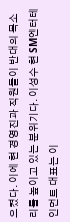으켰다. 이에 현 경영진과 직원들이 반대의 목소리를 높이고 있는 분위기다. 이성수 현 SM엔터테인먼트 대표는 이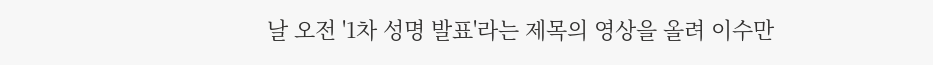날 오전 '1차 성명 발표'라는 제목의 영상을 올려 이수만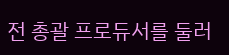전 총괄 프로듀서를 둘러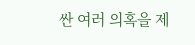싼 여러 의혹을 제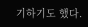기하기도 했다.